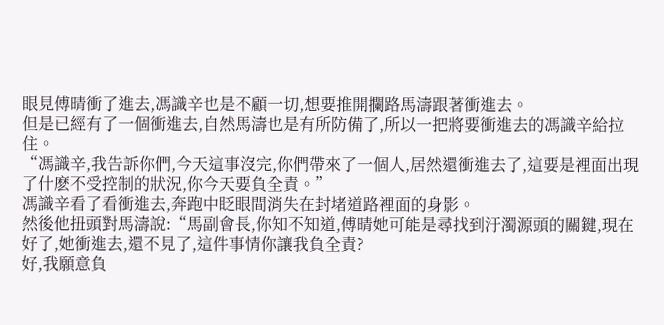眼見傅晴衝了進去,馮識辛也是不顧一切,想要推開攔路馬濤跟著衝進去。
但是已經有了一個衝進去,自然馬濤也是有所防備了,所以一把將要衝進去的馮識辛給拉住。
“馮識辛,我告訴你們,今天這事沒完,你們帶來了一個人,居然還衝進去了,這要是裡面出現了什麽不受控制的狀況,你今天要負全責。”
馮識辛看了看衝進去,奔跑中眨眼間消失在封堵道路裡面的身影。
然後他扭頭對馬濤說:“馬副會長,你知不知道,傅晴她可能是尋找到汙濁源頭的關鍵,現在好了,她衝進去,還不見了,這件事情你讓我負全責?
好,我願意負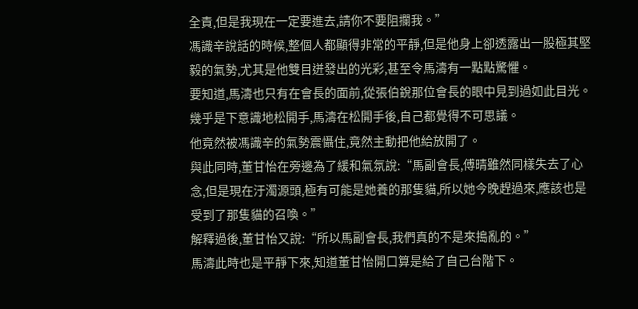全責,但是我現在一定要進去,請你不要阻攔我。”
馮識辛說話的時候,整個人都顯得非常的平靜,但是他身上卻透露出一股極其堅毅的氣勢,尤其是他雙目迸發出的光彩,甚至令馬濤有一點點驚懼。
要知道,馬濤也只有在會長的面前,從張伯銳那位會長的眼中見到過如此目光。
幾乎是下意識地松開手,馬濤在松開手後,自己都覺得不可思議。
他竟然被馮識辛的氣勢震懾住,竟然主動把他給放開了。
與此同時,董甘怡在旁邊為了緩和氣氛說:“馬副會長,傅晴雖然同樣失去了心念,但是現在汙濁源頭,極有可能是她養的那隻貓,所以她今晚趕過來,應該也是受到了那隻貓的召喚。”
解釋過後,董甘怡又說:“所以馬副會長,我們真的不是來搗亂的。”
馬濤此時也是平靜下來,知道董甘怡開口算是給了自己台階下。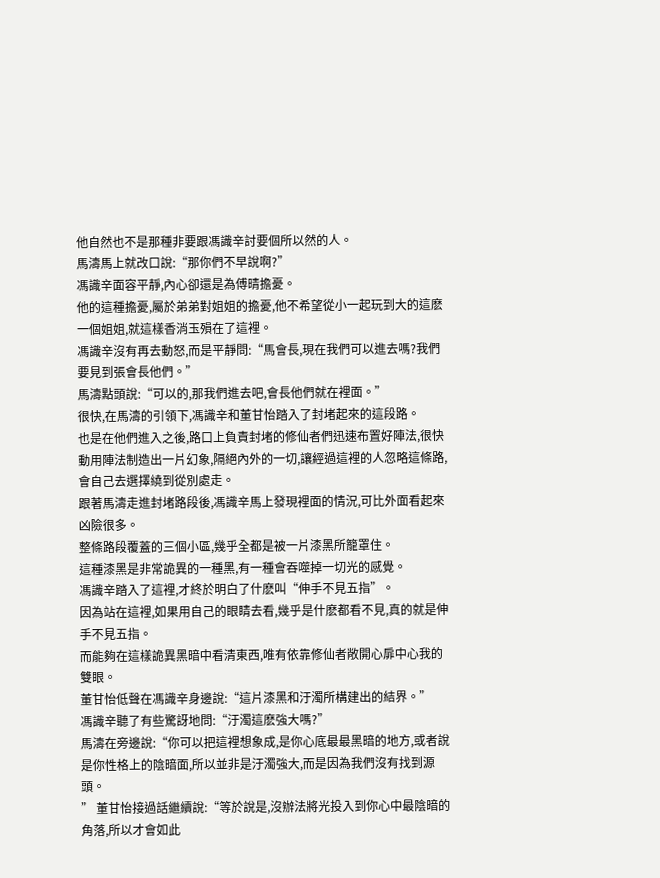他自然也不是那種非要跟馮識辛討要個所以然的人。
馬濤馬上就改口說:“那你們不早說啊?”
馮識辛面容平靜,內心卻還是為傅晴擔憂。
他的這種擔憂,屬於弟弟對姐姐的擔憂,他不希望從小一起玩到大的這麽一個姐姐,就這樣香消玉殞在了這裡。
馮識辛沒有再去動怒,而是平靜問:“馬會長,現在我們可以進去嗎?我們要見到張會長他們。”
馬濤點頭說:“可以的,那我們進去吧,會長他們就在裡面。”
很快,在馬濤的引領下,馮識辛和董甘怡踏入了封堵起來的這段路。
也是在他們進入之後,路口上負責封堵的修仙者們迅速布置好陣法,很快動用陣法制造出一片幻象,隔絕內外的一切,讓經過這裡的人忽略這條路,會自己去選擇繞到從別處走。
跟著馬濤走進封堵路段後,馮識辛馬上發現裡面的情況,可比外面看起來凶險很多。
整條路段覆蓋的三個小區,幾乎全都是被一片漆黑所籠罩住。
這種漆黑是非常詭異的一種黑,有一種會吞噬掉一切光的感覺。
馮識辛踏入了這裡,才終於明白了什麽叫“伸手不見五指”。
因為站在這裡,如果用自己的眼睛去看,幾乎是什麽都看不見,真的就是伸手不見五指。
而能夠在這樣詭異黑暗中看清東西,唯有依靠修仙者敞開心扉中心我的雙眼。
董甘怡低聲在馮識辛身邊說:“這片漆黑和汙濁所構建出的結界。”
馮識辛聽了有些驚訝地問:“汙濁這麽強大嗎?”
馬濤在旁邊說:“你可以把這裡想象成,是你心底最最黑暗的地方,或者說是你性格上的陰暗面,所以並非是汙濁強大,而是因為我們沒有找到源頭。
” 董甘怡接過話繼續說:“等於說是,沒辦法將光投入到你心中最陰暗的角落,所以才會如此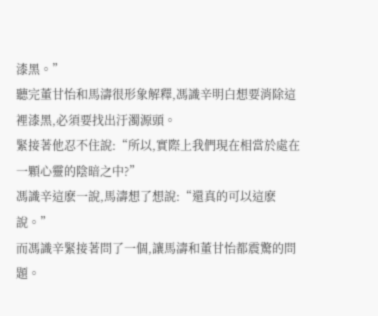漆黑。”
聽完董甘怡和馬濤很形象解釋,馮識辛明白想要消除這裡漆黑,必須要找出汙濁源頭。
緊接著他忍不住說:“所以,實際上我們現在相當於處在一顆心靈的陰暗之中?”
馮識辛這麽一說,馬濤想了想說:“還真的可以這麽說。”
而馮識辛緊接著問了一個,讓馬濤和董甘怡都震驚的問題。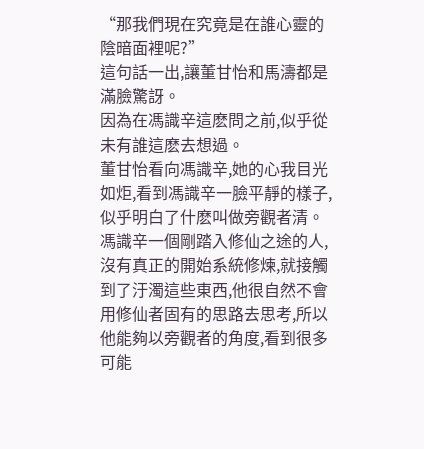“那我們現在究竟是在誰心靈的陰暗面裡呢?”
這句話一出,讓董甘怡和馬濤都是滿臉驚訝。
因為在馮識辛這麽問之前,似乎從未有誰這麽去想過。
董甘怡看向馮識辛,她的心我目光如炬,看到馮識辛一臉平靜的樣子,似乎明白了什麽叫做旁觀者清。
馮識辛一個剛踏入修仙之途的人,沒有真正的開始系統修煉,就接觸到了汙濁這些東西,他很自然不會用修仙者固有的思路去思考,所以他能夠以旁觀者的角度,看到很多可能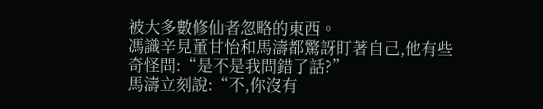被大多數修仙者忽略的東西。
馮識辛見董甘怡和馬濤都驚訝盯著自己,他有些奇怪問:“是不是我問錯了話?”
馬濤立刻說:“不,你沒有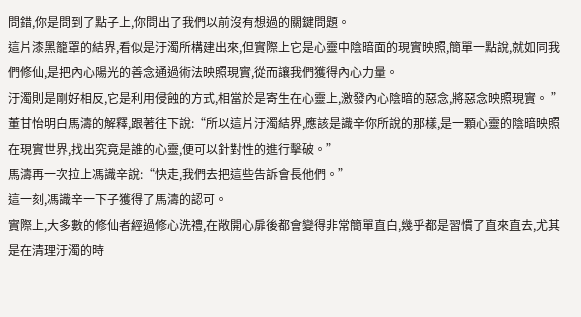問錯,你是問到了點子上,你問出了我們以前沒有想過的關鍵問題。
這片漆黑籠罩的結界,看似是汙濁所構建出來,但實際上它是心靈中陰暗面的現實映照,簡單一點說,就如同我們修仙,是把內心陽光的善念通過術法映照現實,從而讓我們獲得內心力量。
汙濁則是剛好相反,它是利用侵蝕的方式,相當於是寄生在心靈上,激發內心陰暗的惡念,將惡念映照現實。 ”
董甘怡明白馬濤的解釋,跟著往下說:“所以這片汙濁結界,應該是識辛你所說的那樣,是一顆心靈的陰暗映照在現實世界,找出究竟是誰的心靈,便可以針對性的進行擊破。”
馬濤再一次拉上馮識辛說:“快走,我們去把這些告訴會長他們。”
這一刻,馮識辛一下子獲得了馬濤的認可。
實際上,大多數的修仙者經過修心洗禮,在敞開心扉後都會變得非常簡單直白,幾乎都是習慣了直來直去,尤其是在清理汙濁的時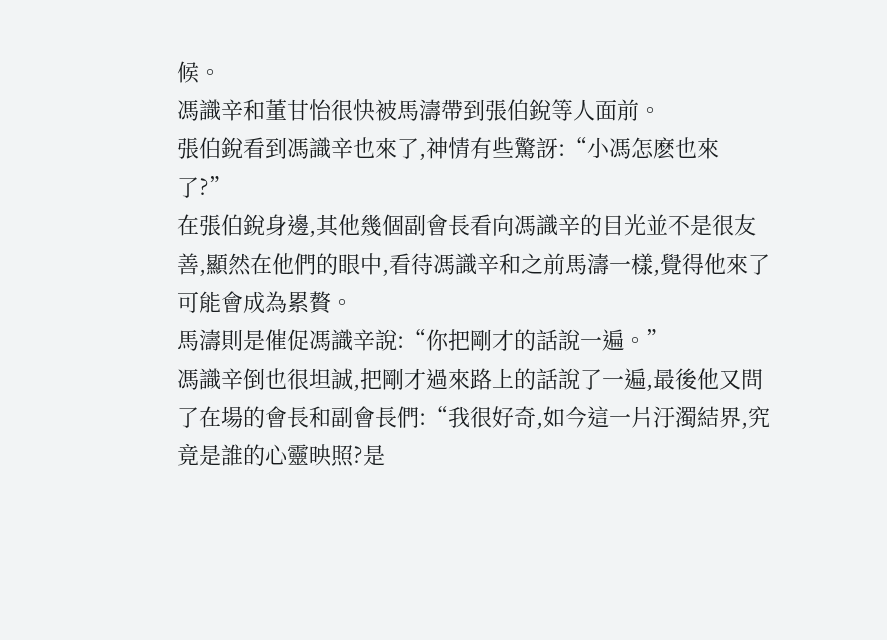候。
馮識辛和董甘怡很快被馬濤帶到張伯銳等人面前。
張伯銳看到馮識辛也來了,神情有些驚訝:“小馮怎麽也來了?”
在張伯銳身邊,其他幾個副會長看向馮識辛的目光並不是很友善,顯然在他們的眼中,看待馮識辛和之前馬濤一樣,覺得他來了可能會成為累贅。
馬濤則是催促馮識辛說:“你把剛才的話說一遍。”
馮識辛倒也很坦誠,把剛才過來路上的話說了一遍,最後他又問了在場的會長和副會長們:“我很好奇,如今這一片汙濁結界,究竟是誰的心靈映照?是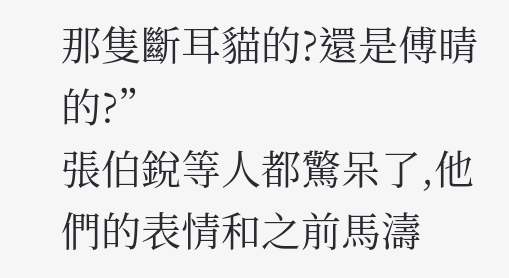那隻斷耳貓的?還是傅晴的?”
張伯銳等人都驚呆了,他們的表情和之前馬濤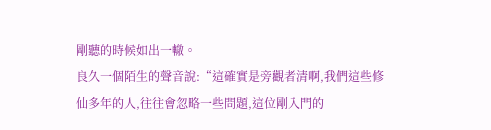剛聽的時候如出一轍。
良久一個陌生的聲音說:“這確實是旁觀者清啊,我們這些修仙多年的人,往往會忽略一些問題,這位剛入門的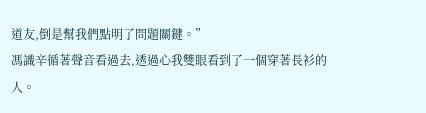道友,倒是幫我們點明了問題關鍵。”
馮識辛循著聲音看過去,透過心我雙眼看到了一個穿著長衫的人。